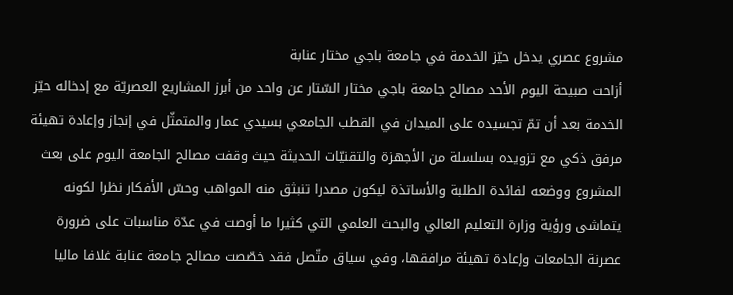مشروع عصري يدخل حيّز الخدمة في جامعة باجي مختار عنابة
أزاحت صبيحة اليوم الأحد مصالح جامعة باجي مختار السّتار عن واحد من أبرز المشاريع العصريّة مع إدخاله حيّز الخدمة بعد أن تمّ تجسيده على الميدان في القطب الجامعي بسيدي عمار والمتمثّل في إنجاز وإعادة تهيئة مرفق ذكي مع تزويده بسلسلة من الأجهزة والتقنيّات الحديثة حيث وقفت مصالح الجامعة اليوم على بعث المشروع ووضعه لفائدة الطلبة والأساتذة ليكون مصدرا تنبثق منه المواهب وحسّ الأفكار نظرا لكونه يتماشى ورؤية وزارة التعليم العالي والبحث العلمي التي كثيرا ما أوصت في عدّة مناسبات على ضرورة عصرنة الجامعات وإعادة تهيئة مرافقها، وفي سياق متّصل فقد خصّصت مصالح جامعة عنابة غلافا ماليا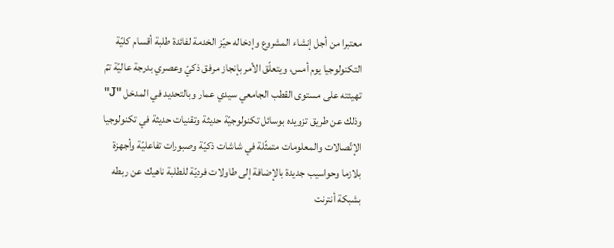معتبرا من أجل إنشاء المشروع وإدخاله حيّز الخدمة لفائدة طلبة أقسام كليّة التكنولوجيا يوم أمس، ويتعلّق الأمر بإنجاز مرفق ذكيّ وعصري بدرجة عاليّة تمّ تهيئته على مستوى القطب الجامعي سيدي عمار وبالتحديد في المدخل "J" وذلك عن طريق تزويده بوسائل تكنولوجيّة حديثة وتقنيات حديثة في تكنولوجيا الإتّصالات والمعلومات متمثّلة في شاشات ذكيّة وصبورات تفاعليّة وأجهزة بلازما وحواسيب جديدة بالإضافة إلى طاولات فرديّة للطلبة ناهيك عن ربطه بشبكة أنترنت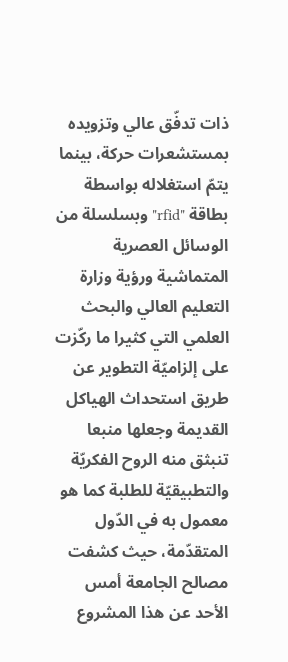ذات تدفّق عالي وتزويده بمستشعرات حركة، بينما يتمّ استغلاله بواسطة بطاقة "rfid" وبسلسلة من الوسائل العصرية المتماشية ورؤية وزارة التعليم العالي والبحث العلمي التي كثيرا ما ركّزت على إلزاميّة التطوير عن طريق استحداث الهياكل القديمة وجعلها منبعا تنبثق منه الروح الفكريّة والتطبيقيّة للطلبة كما هو معمول به في الدّول المتقدّمة، حيث كشفت مصالح الجامعة أمس الأحد عن هذا المشروع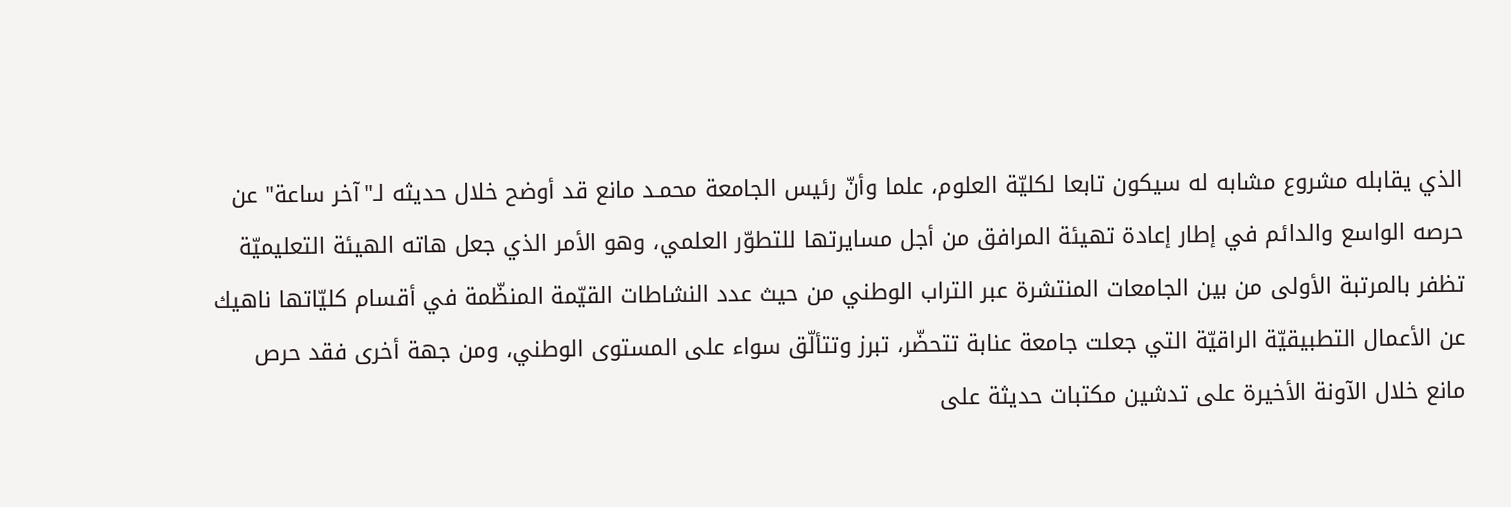الذي يقابله مشروع مشابه له سيكون تابعا لكليّة العلوم، علما وأنّ رئيس الجامعة محمـد مانع قد أوضح خلال حديثه لـ"آخر ساعة" عن حرصه الواسع والدائم في إطار إعادة تهيئة المرافق من أجل مسايرتها للتطوّر العلمي، وهو الأمر الذي جعل هاته الهيئة التعليميّة تظفر بالمرتبة الأولى من بين الجامعات المنتشرة عبر التراب الوطني من حيث عدد النشاطات القيّمة المنظّمة في أقسام كليّاتها ناهيك عن الأعمال التطبيقيّة الراقيّة التي جعلت جامعة عنابة تتحضّر، تبرز وتتألّق سواء على المستوى الوطني، ومن جهة أخرى فقد حرص مانع خلال الآونة الأخيرة على تدشين مكتبات حديثة على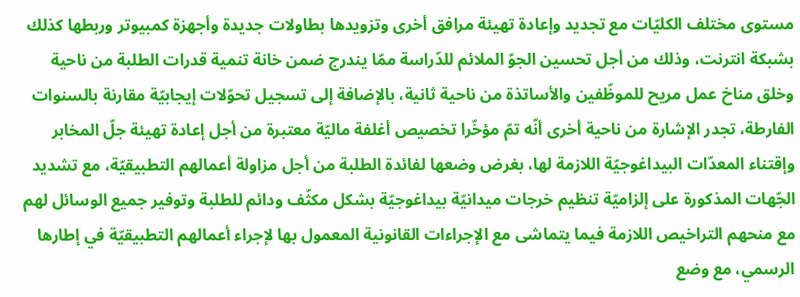مستوى مختلف الكليّات مع تجديد وإعادة تهيئة مرافق أخرى وتزويدها بطاولات جديدة وأجهزة كمبيوتر وربطها كذلك بشبكة انترنت، وذلك من أجل تحسين الجوّ الملائم للدّراسة ممّا يندرج ضمن خانة تنمية قدرات الطلبة من ناحية وخلق مناخ عمل مريح للموظّفين والأساتذة من ناحية ثانية، بالإضافة إلى تسجيل تحوّلات إيجابيّة مقارنة بالسنوات الفارطة، تجدر الإشارة من ناحية أخرى أنّه تمّ مؤخّرا تخصيص أغلفة ماليّة معتبرة من أجل إعادة تهيئة جلّ المخابر وإقتناء المعدّات البيداغوجيّة اللازمة لها، بغرض وضعها لفائدة الطلبة من أجل مزاولة أعمالهم التطبيقيّة، مع تشديد الجّهات المذكورة على إلزاميّة تنظيم خرجات ميدانيّة بيداغوجيّة بشكل مكثّف ودائم للطلبة وتوفير جميع الوسائل لهم مع منحهم التراخيص اللازمة فيما يتماشى مع الإجراءات القانونية المعمول بها لإجراء أعمالهم التطبيقيّة في إطارها الرسمي، مع وضع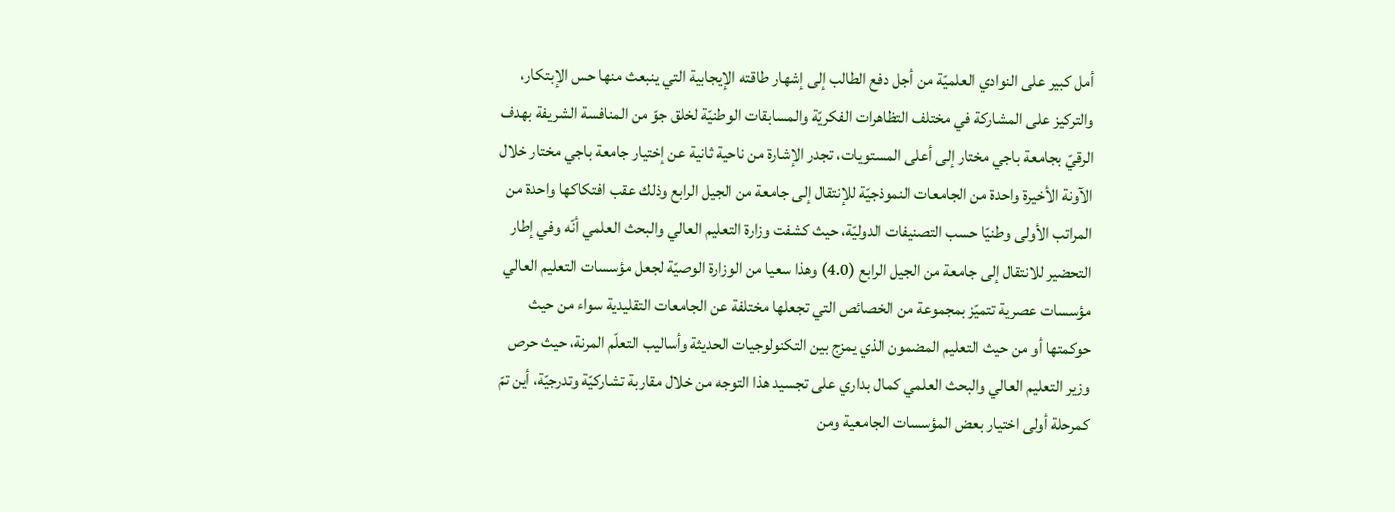أمل كبير على النوادي العلميّة من أجل دفع الطالب إلى إشهار طاقته الإيجابية التي ينبعث منها حس الإبتكار، والتركيز على المشاركة في مختلف التظاهرات الفكريّة والمسابقات الوطنيّة لخلق جوّ من المنافسة الشريفة بهدف الرقيّ بجامعة باجي مختار إلى أعلى المستويات، تجدر الإشارة من ناحية ثانية عن إختيار جامعة باجي مختار خلال الآونة الأخيرة واحدة من الجامعات النموذجيّة للإنتقال إلى جامعة من الجيل الرابع وذلك عقب افتكاكها واحدة من المراتب الأولى وطنيّا حسب التصنيفات الدوليّة، حيث كشفت وزارة التعليم العالي والبحث العلمي أنّه وفي إطار التحضير للانتقال إلى جامعة من الجيل الرابع (4.0) وهذا سعيا من الوزارة الوصيّة لجعل مؤسسات التعليم العالي مؤسسات عصرية تتميّز بمجموعة من الخصائص التي تجعلها مختلفة عن الجامعات التقليدية سواء من حيث حوكمتها أو من حيث التعليم المضمون الذي يمزج بين التكنولوجيات الحديثة وأساليب التعلّم المرنة، حيث حرص وزير التعليم العالي والبحث العلمي كمال بداري على تجسيد هذا التوجه من خلال مقاربة تشاركيّة وتدرجيّة، أين تمّ كمرحلة أولى اختيار بعض المؤسسات الجامعية ومن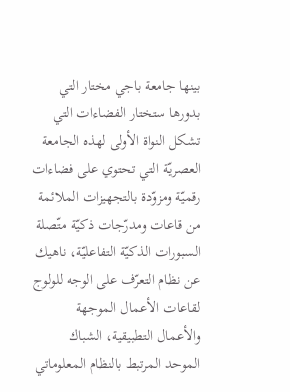بينها جامعة باجي مختار التي بدورها ستختار الفضاءات التي تشكل النواة الأولى لهذه الجامعة العصريّة التي تحتوي على فضاءات رقميّة ومزوّدة بالتجهيزات الملائمة من قاعات ومدرّجات ذكيّة متّصلة السبورات الذكيّة التفاعليّة، ناهيك عن نظام التعرّف على الوجه للولوج لقاعات الأعمال الموجهة والأعمال التطبيقية، الشباك الموحد المرتبط بالنظام المعلوماتي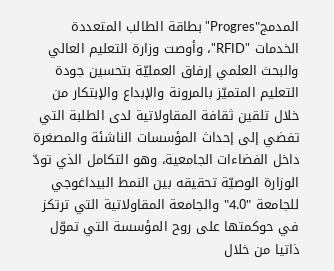المدمج"Progres" بطاقة الطالب المتعددة الخدمات "RFID"، وأوصت وزارة التعليم العالي والبحث العلمي إرفاق العمليّة بتحسين جودة التعليم المتميّز بالمرونة والإبداع والإبتكار من خلال تلقين ثقافة المقاولاتية لدى الطلبة التي تفضي إلى إحداث المؤسسات الناشئة والمصغرة داخل الفضاءات الجامعية، وهو التكامل الذي تودّ الوزارة الوصيّة تحقيقه بين النمط البيداغوجي للجامعة "4.0" والجامعة المقاولاتية التي ترتكز في حوكمتها على روح المؤسسة التي تموّل ذاتيا من خلال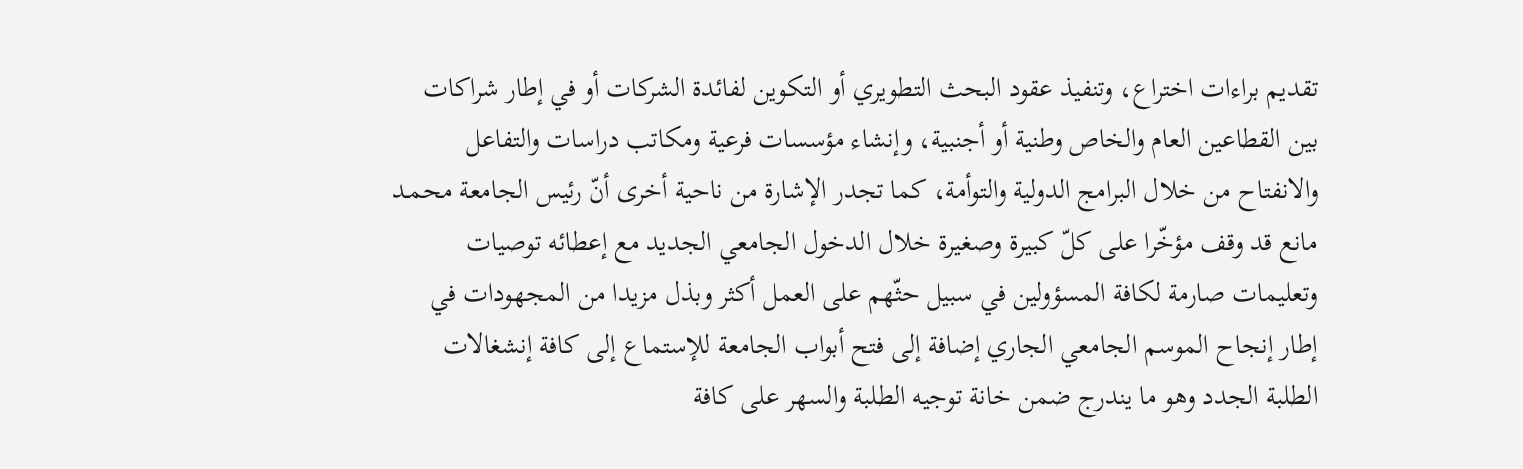تقديم براءات اختراع، وتنفيذ عقود البحث التطويري أو التكوين لفائدة الشركات أو في إطار شراكات بين القطاعين العام والخاص وطنية أو أجنبية، وإنشاء مؤسسات فرعية ومكاتب دراسات والتفاعل والانفتاح من خلال البرامج الدولية والتوأمة، كما تجدر الإشارة من ناحية أخرى أنّ رئيس الجامعة محمـد مانع قد وقف مؤخّرا على كلّ كبيرة وصغيرة خلال الدخول الجامعي الجديد مع إعطائه توصيات وتعليمات صارمة لكافة المسؤولين في سبيل حثّهم على العمل أكثر وبذل مزيدا من المجهودات في إطار إنجاح الموسم الجامعي الجاري إضافة إلى فتح أبواب الجامعة للإستماع إلى كافة إنشغالات الطلبة الجدد وهو ما يندرج ضمن خانة توجيه الطلبة والسهر على كافة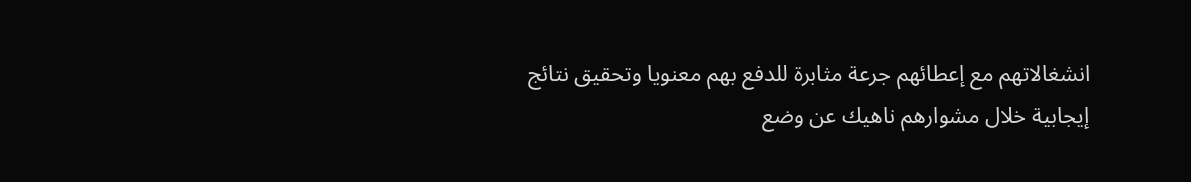انشغالاتهم مع إعطائهم جرعة مثابرة للدفع بهم معنويا وتحقيق نتائج إيجابية خلال مشوارهم ناهيك عن وضع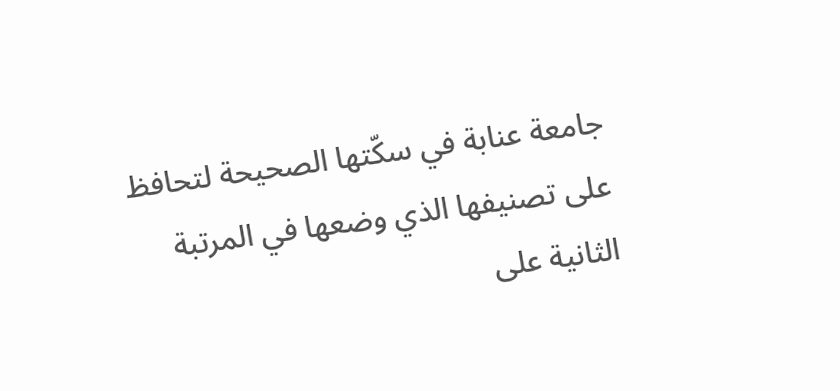جامعة عنابة في سكّتها الصحيحة لتحافظ على تصنيفها الذي وضعها في المرتبة الثانية على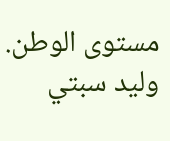مستوى الوطن.
وليد سبتي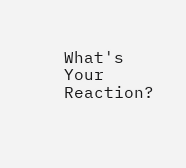What's Your Reaction?